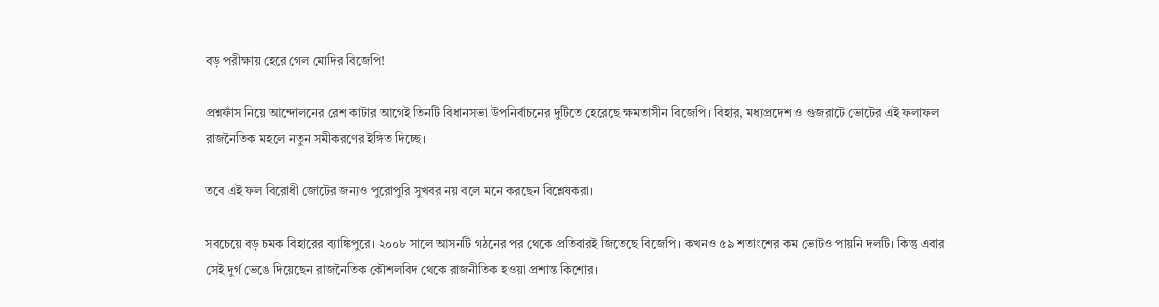বড় পরীক্ষায় হেরে গেল মোদির বিজেপি!

প্রশ্নফাঁস নিয়ে আন্দোলনের রেশ কাটার আগেই তিনটি বিধানসভা উপনির্বাচনের দুটিতে হেরেছে ক্ষমতাসীন বিজেপি। বিহার, মধ্যপ্রদেশ ও গুজরাটে ভোটের এই ফলাফল রাজনৈতিক মহলে নতুন সমীকরণের ইঙ্গিত দিচ্ছে।

তবে এই ফল বিরোধী জোটের জন্যও পুরোপুরি সুখবর নয় বলে মনে করছেন বিশ্লেষকরা।

সবচেয়ে বড় চমক বিহারের ব্যাঙ্কিপুরে। ২০০৮ সালে আসনটি গঠনের পর থেকে প্রতিবারই জিতেছে বিজেপি। কখনও ৫৯ শতাংশের কম ভোটও পায়নি দলটি। কিন্তু এবার সেই দুর্গ ভেঙে দিয়েছেন রাজনৈতিক কৌশলবিদ থেকে রাজনীতিক হওয়া প্রশান্ত কিশোর।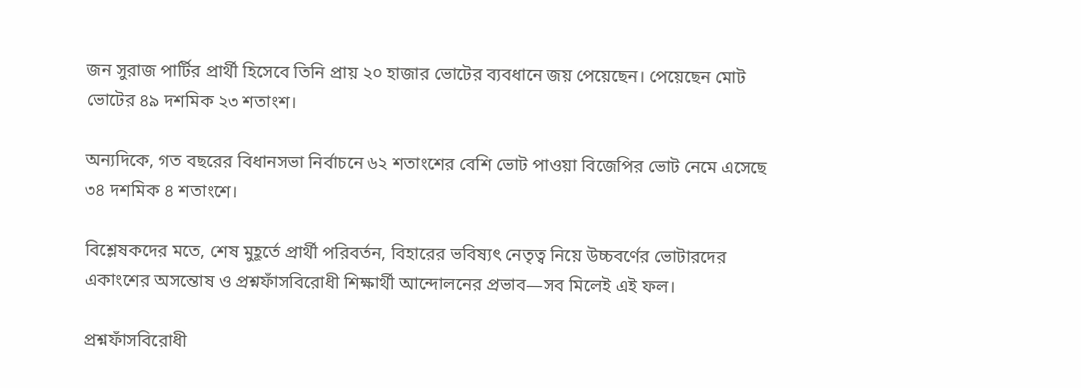জন সুরাজ পার্টির প্রার্থী হিসেবে তিনি প্রায় ২০ হাজার ভোটের ব্যবধানে জয় পেয়েছেন। পেয়েছেন মোট ভোটের ৪৯ দশমিক ২৩ শতাংশ।

অন্যদিকে, গত বছরের বিধানসভা নির্বাচনে ৬২ শতাংশের বেশি ভোট পাওয়া বিজেপির ভোট নেমে এসেছে ৩৪ দশমিক ৪ শতাংশে।

বিশ্লেষকদের মতে, শেষ মুহূর্তে প্রার্থী পরিবর্তন, বিহারের ভবিষ্যৎ নেতৃত্ব নিয়ে উচ্চবর্ণের ভোটারদের একাংশের অসন্তোষ ও প্রশ্নফাঁসবিরোধী শিক্ষার্থী আন্দোলনের প্রভাব—সব মিলেই এই ফল।

প্রশ্নফাঁসবিরোধী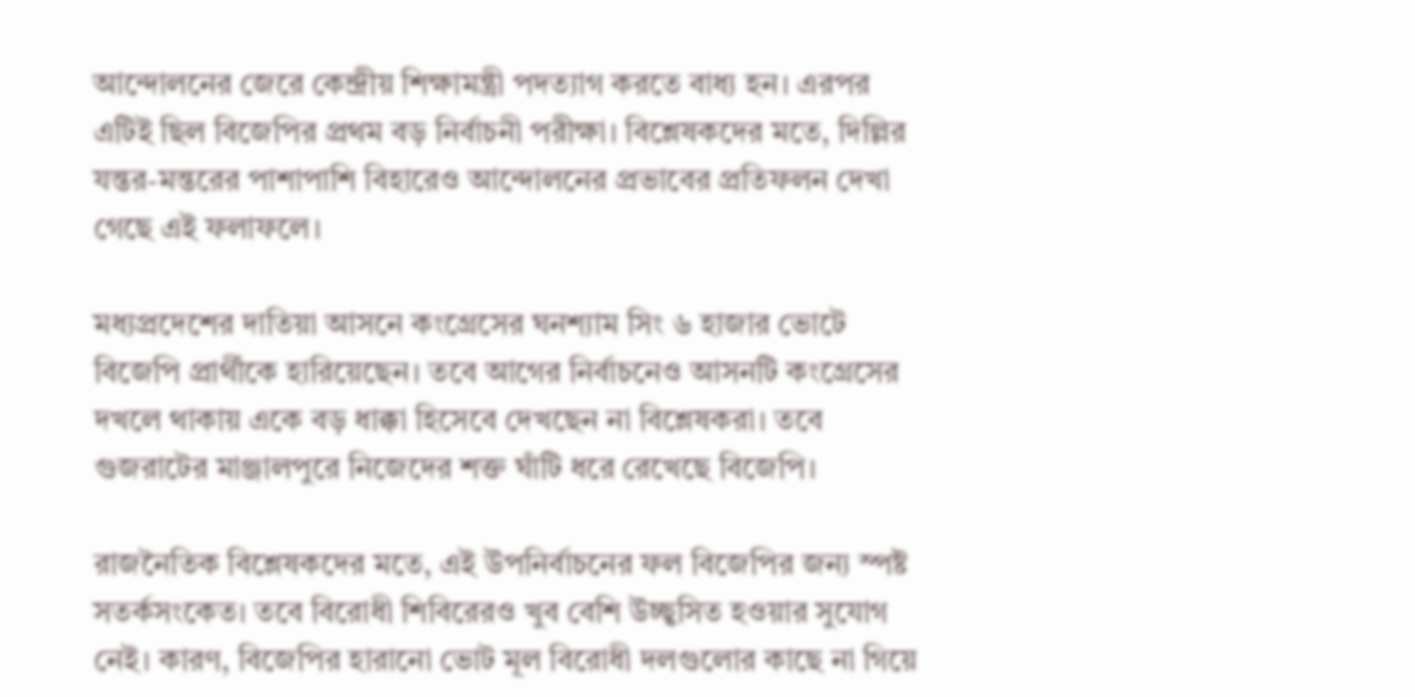আন্দোলনের জেরে কেন্দ্রীয় শিক্ষামন্ত্রী পদত্যাগ করতে বাধ্য হন। এরপর এটিই ছিল বিজেপির প্রথম বড় নির্বাচনী পরীক্ষা। বিশ্লেষকদের মতে, দিল্লির যন্তর-মন্তরের পাশাপাশি বিহারেও আন্দোলনের প্রভাবের প্রতিফলন দেখা গেছে এই ফলাফলে।

মধ্যপ্রদেশের দাতিয়া আসনে কংগ্রেসের ঘনশ্যাম সিং ৬ হাজার ভোটে বিজেপি প্রার্থীকে হারিয়েছেন। তবে আগের নির্বাচনেও আসনটি কংগ্রেসের দখলে থাকায় একে বড় ধাক্কা হিসেবে দেখছেন না বিশ্লেষকরা। তবে গুজরাটের মাঞ্জালপুরে নিজেদের শক্ত ঘাঁটি ধরে রেখেছে বিজেপি।

রাজনৈতিক বিশ্লেষকদের মতে, এই উপনির্বাচনের ফল বিজেপির জন্য স্পষ্ট সতর্কসংকেত। তবে বিরোধী শিবিরেরও খুব বেশি উচ্ছ্বসিত হওয়ার সুযোগ নেই। কারণ, বিজেপির হারানো ভোট মূল বিরোধী দলগুলোর কাছে না গিয়ে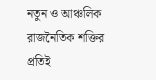নতুন ও আঞ্চলিক রাজনৈতিক শক্তির প্রতিই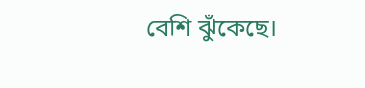বেশি ঝুঁকেছে।